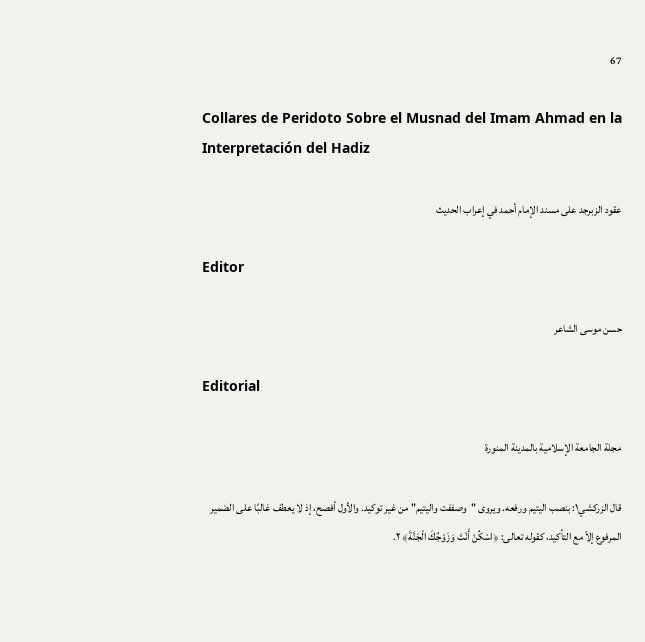67

Collares de Peridoto Sobre el Musnad del Imam Ahmad en la Interpretación del Hadiz

عقود الزبرجد على مسند الإمام أحمد في إعراب الحديث

Editor

حسن موسى الشاعر

Editorial

مجلة الجامعة الإسلامية بالمدينة المنورة

قال الزركشي١: بنصب اليتيم ورفعه. ويروى "وصففت واليتيم" من غير توكيد. والأول أفصح، إذ لا يعطف غالبًا على الضمير المرفوع إلاّ مع التأكيد، كقوله تعالى: ﴿اسْكُنْ أَنْتَ وَزَوْجُكَ الْجَنَّةَ﴾ ٢.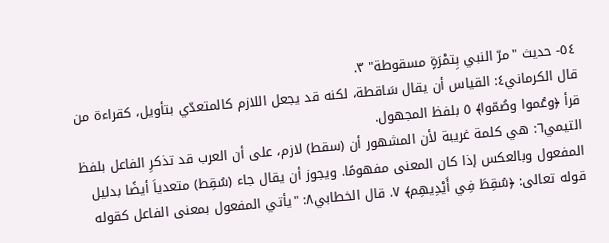٥٤- حديث "مرّ النبي بِتمْرَةٍ مسقوطة" ٣.
قال الكرماني٤: القياس أن يقال سَاقطة، لكنه قد يجعل اللازم كالمتعدّي بتأويل، كقراءة من قرأ ﴿وعُموا وصُمّوا﴾ ٥ بلفظ المجهول.
التيمي٦: هي كلمة غريبة لأن المشهور أن (سقط) لازم، على أن العرب قد تذكرِ الفاعل بلفظ المفعول وبالعكس إذا كان المعنى مفهومًا. ويجوز أن يقال جاء (سُقِط) متعدياَ أيضًا بدليل قوله تعالى: ﴿سُقِطَ فِي أَيْدِيهِم﴾ ٧. قال الخطابي٨: "يأتي المفعول بمعنى الفاعل كقوله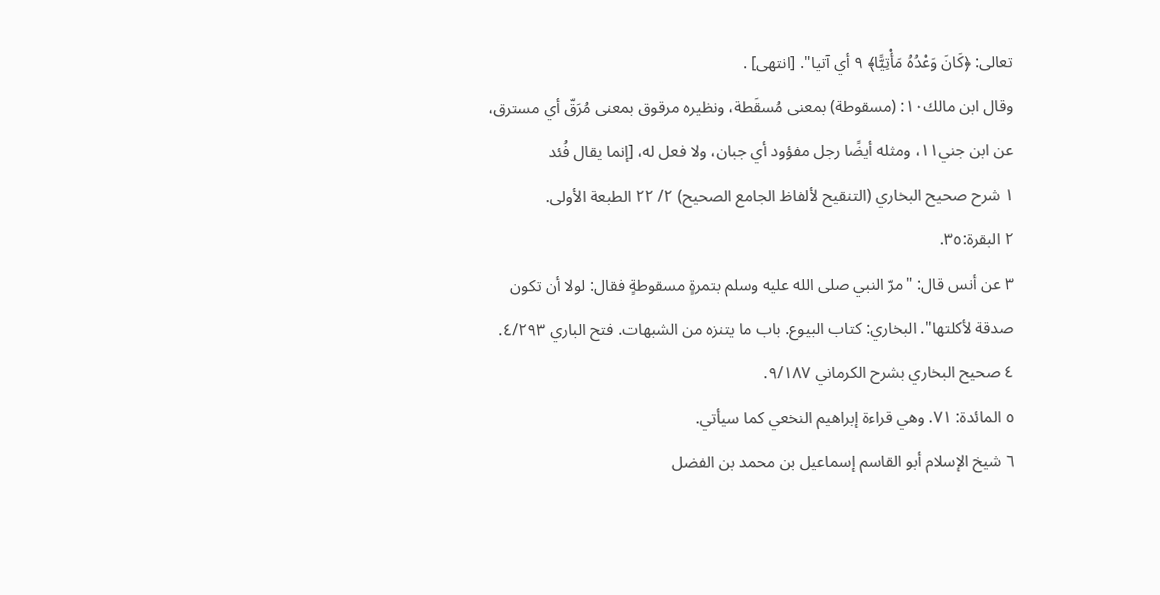تعالى: ﴿كَانَ وَعْدُهُ مَأْتِيًّا﴾ ٩ أي آتيا". [انتهى] .
وقال ابن مالك١٠: (مسقوطة) بمعنى مُسقَطة، ونظيره مرقوق بمعنى مُرَقّ أي مسترق، عن ابن جني١١، ومثله أيضًا رجل مفؤود أي جبان، ولا فعل له، [إنما يقال فُئد
١ شرح صحيح البخاري (التنقيح لألفاظ الجامع الصحيح) ٢/ ٢٢ الطبعة الأولى.
٢ البقرة:٣٥.
٣ عن أنس قال: "مرّ النبي صلى الله عليه وسلم بتمرةٍ مسقوطةٍ فقال: لولا أن تكون صدقة لأكلتها". البخاري: كتاب البيوع. باب ما يتنزه من الشبهات. فتح الباري ٤/٢٩٣.
٤ صحيح البخاري بشرح الكرماني ٩/١٨٧.
٥ المائدة: ٧١. وهي قراءة إبراهيم النخعي كما سيأتي.
٦ شيخ الإسلام أبو القاسم إسماعيل بن محمد بن الفضل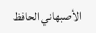الأصبهاني الحافظ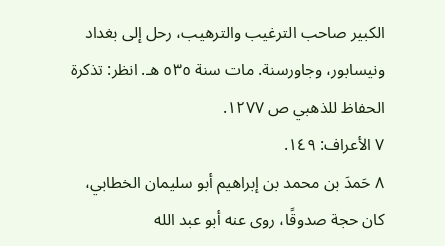الكبير صاحب الترغيب والترهيب، رحل إلى بغداد ونيسابور، وجاورسنة. مات سنة ٥٣٥ هـ. انظر: تذكرة الحفاظ للذهبي ص ١٢٧٧.
٧ الأعراف: ١٤٩.
٨ حَمدَ بن محمد بن إبراهيم أبو سليمان الخطابي، كان حجة صدوقًا، روى عنه أبو عبد الله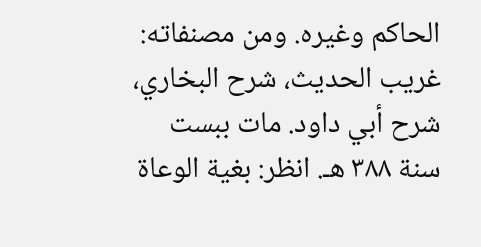الحاكم وغيره. ومن مصنفاته: غريب الحديث، شرح البخاري، شرح أبي داود. مات ببست سنة ٣٨٨ هـ. انظر: بغية الوعاة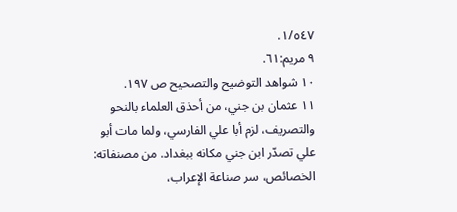١/٥٤٧.
٩ مريم:٦١.
١٠ شواهد التوضيح والتصحيح ص ١٩٧.
١١ عثمان بن جني، من أحذق العلماء بالنحو والتصريف، لزم أبا علي الفارسي، ولما مات أبو علي تصدّر ابن جني مكانه ببغداد. من مصنفاته: الخصائص، سر صناعة الإعراب،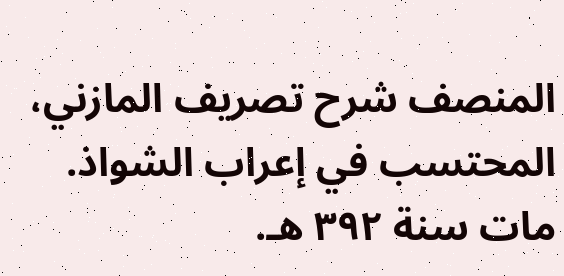المنصف شرح تصريف المازني، المحتسب في إعراب الشواذ. مات سنة ٣٩٢ هـ.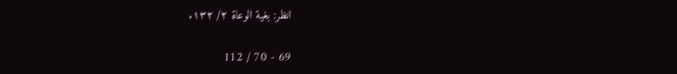انظر: بغية الوعاة ٢/ ١٣٢.

69 - 70 / 112